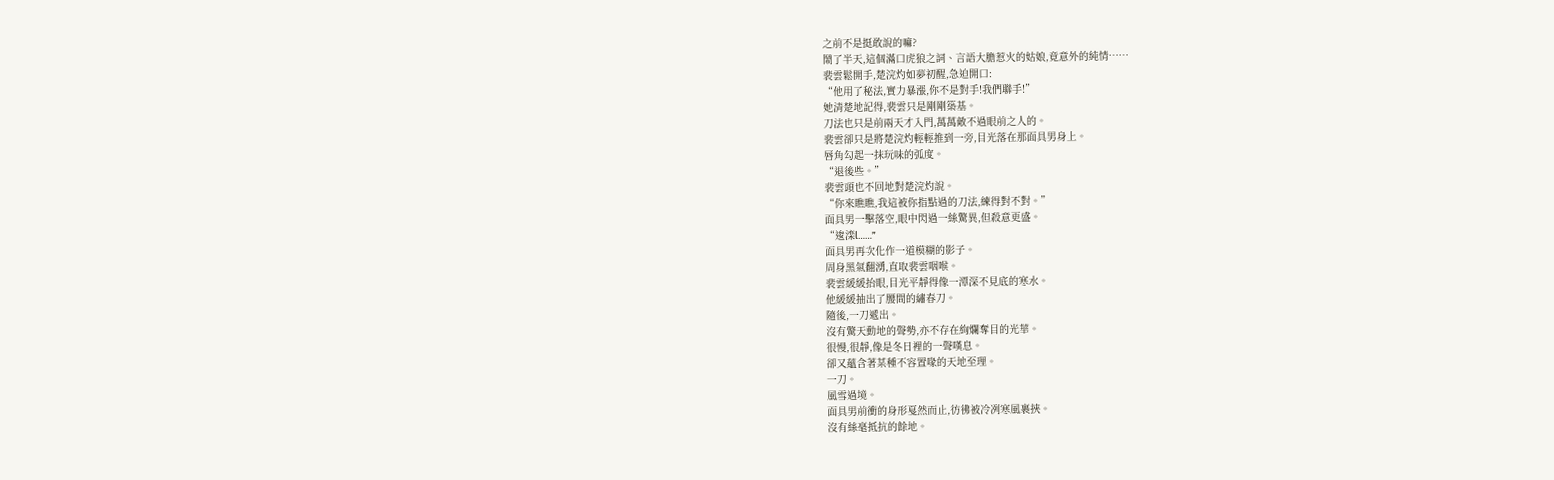之前不是挺敢說的嘛?
鬧了半天,這個滿口虎狼之詞、言語大膽惹火的姑娘,竟意外的純情……
裴雲鬆開手,楚浣灼如夢初醒,急迫開口:
“他用了秘法,實力暴漲,你不是對手!我們聯手!”
她清楚地記得,裴雲只是剛剛築基。
刀法也只是前兩天才入門,萬萬敵不過眼前之人的。
裴雲卻只是將楚浣灼輕輕推到一旁,目光落在那面具男身上。
唇角勾起一抹玩味的弧度。
“退後些。”
裴雲頭也不回地對楚浣灼說。
“你來瞧瞧,我這被你指點過的刀法,練得對不對。”
面具男一擊落空,眼中閃過一絲驚異,但殺意更盛。
“逡滦l……”
面具男再次化作一道模糊的影子。
周身黑氣翻湧,直取裴雲咽喉。
裴雲緩緩抬眼,目光平靜得像一潭深不見底的寒水。
他緩緩抽出了腰間的繡春刀。
隨後,一刀遞出。
沒有驚天動地的聲勢,亦不存在絢爛奪目的光華。
很慢,很靜,像是冬日裡的一聲嘆息。
卻又蘊含著某種不容置喙的天地至理。
一刀。
風雪過境。
面具男前衝的身形戛然而止,彷彿被冷冽寒風裹挾。
沒有絲毫抵抗的餘地。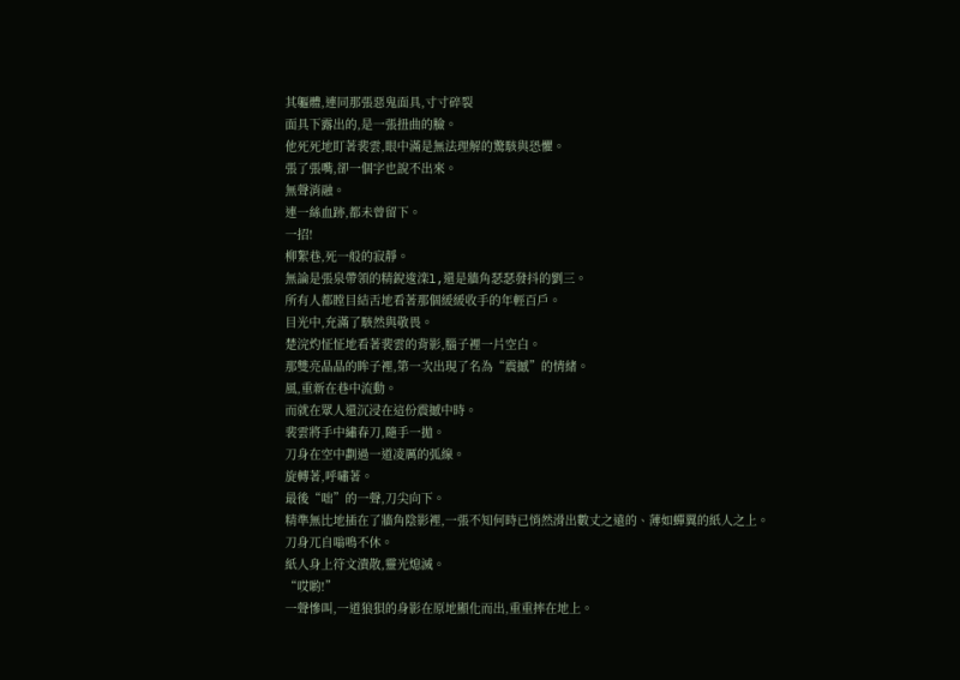其軀體,連同那張惡鬼面具,寸寸碎裂
面具下露出的,是一張扭曲的臉。
他死死地盯著裴雲,眼中滿是無法理解的驚駭與恐懼。
張了張嘴,卻一個字也說不出來。
無聲消融。
連一絲血跡,都未曾留下。
一招!
柳絮巷,死一般的寂靜。
無論是張泉帶領的精銳逡滦l,還是牆角瑟瑟發抖的劉三。
所有人都瞠目結舌地看著那個緩緩收手的年輕百戶。
目光中,充滿了駭然與敬畏。
楚浣灼怔怔地看著裴雲的背影,腦子裡一片空白。
那雙亮晶晶的眸子裡,第一次出現了名為“震撼”的情緒。
風,重新在巷中流動。
而就在眾人還沉浸在這份震撼中時。
裴雲將手中繡春刀,隨手一拋。
刀身在空中劃過一道凌厲的弧線。
旋轉著,呼嘯著。
最後“咄”的一聲,刀尖向下。
精準無比地插在了牆角陰影裡,一張不知何時已悄然滑出數丈之遠的、薄如蟬翼的紙人之上。
刀身兀自嗡鳴不休。
紙人身上符文潰散,靈光熄滅。
“哎喲!”
一聲慘叫,一道狼狽的身影在原地顯化而出,重重摔在地上。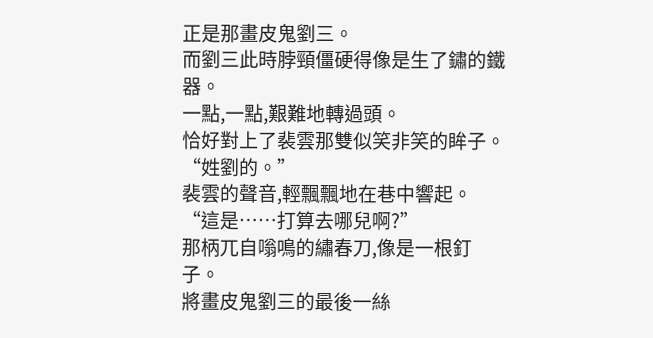正是那畫皮鬼劉三。
而劉三此時脖頸僵硬得像是生了鏽的鐵器。
一點,一點,艱難地轉過頭。
恰好對上了裴雲那雙似笑非笑的眸子。
“姓劉的。”
裴雲的聲音,輕飄飄地在巷中響起。
“這是……打算去哪兒啊?”
那柄兀自嗡鳴的繡春刀,像是一根釘子。
將畫皮鬼劉三的最後一絲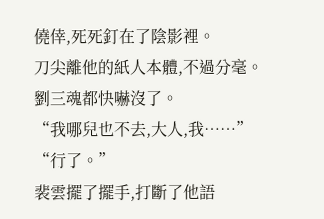僥倖,死死釘在了陰影裡。
刀尖離他的紙人本體,不過分毫。
劉三魂都快嚇沒了。
“我哪兒也不去,大人,我……”
“行了。”
裴雲擺了擺手,打斷了他語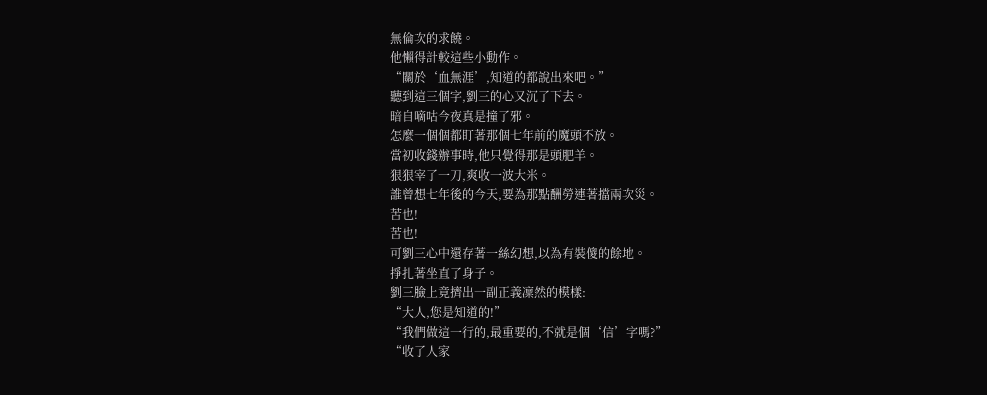無倫次的求饒。
他懶得計較這些小動作。
“關於‘血無涯’,知道的都說出來吧。”
聽到這三個字,劉三的心又沉了下去。
暗自嘀咕今夜真是撞了邪。
怎麼一個個都盯著那個七年前的魔頭不放。
當初收錢辦事時,他只覺得那是頭肥羊。
狠狠宰了一刀,爽收一波大米。
誰曾想七年後的今天,要為那點酬勞連著擋兩次災。
苦也!
苦也!
可劉三心中還存著一絲幻想,以為有裝傻的餘地。
掙扎著坐直了身子。
劉三臉上竟擠出一副正義凜然的模樣:
“大人,您是知道的!”
“我們做這一行的,最重要的,不就是個‘信’字嗎?”
“收了人家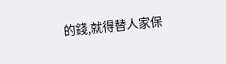的錢,就得替人家保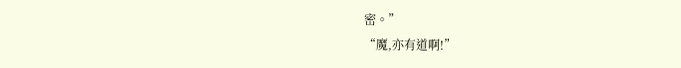密。”
“魔,亦有道啊!”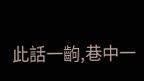此話一齣,巷中一